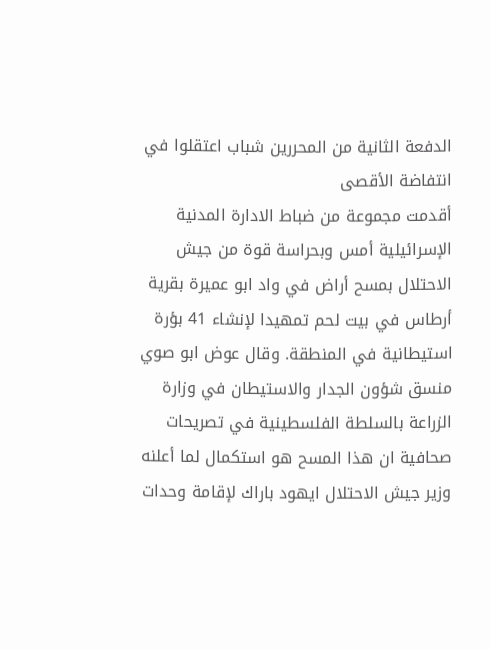الدفعة الثانية من المحررين شباب اعتقلوا في انتفاضة الأقصى
أقدمت مجموعة من ضباط الادارة المدنية الإسرائيلية أمس وبحراسة قوة من جيش الاحتلال بمسح أراض في واد ابو عميرة بقرية أرطاس في بيت لحم تمهيدا لإنشاء 41 بؤرة استيطانية في المنطقة. وقال عوض ابو صوي منسق شؤون الجدار والاستيطان في وزارة الزراعة بالسلطة الفلسطينية في تصريحات صحافية ان هذا المسح هو استكمال لما أعلنه وزير جيش الاحتلال ايهود باراك لإقامة وحدات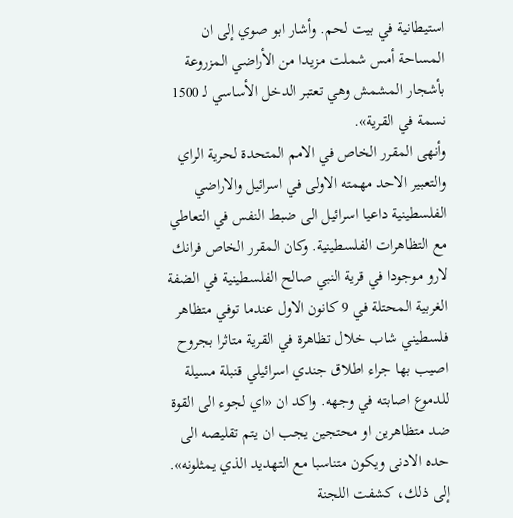استيطانية في بيت لحم. وأشار ابو صوي إلى ان المساحة أمس شملت مزيدا من الأراضي المزروعة بأشجار المشمش وهي تعتبر الدخل الأساسي لـ 1500 نسمة في القرية».
وأنهى المقرر الخاص في الامم المتحدة لحرية الراي والتعبير الاحد مهمته الاولى في اسرائيل والاراضي الفلسطينية داعيا اسرائيل الى ضبط النفس في التعاطي مع التظاهرات الفلسطينية. وكان المقرر الخاص فرانك لارو موجودا في قرية النبي صالح الفلسطينية في الضفة الغربية المحتلة في 9 كانون الاول عندما توفي متظاهر فلسطيني شاب خلال تظاهرة في القرية متاثرا بجروح اصيب بها جراء اطلاق جندي اسرائيلي قنبلة مسيلة للدموع اصابته في وجهه. واكد ان «اي لجوء الى القوة ضد متظاهرين او محتجين يجب ان يتم تقليصه الى حده الادنى ويكون متناسبا مع التهديد الذي يمثلونه». إلى ذلك، كشفت اللجنة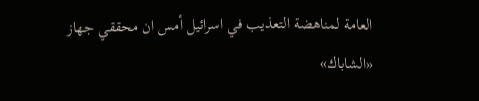العامة لمناهضة التعذيب في اسرائيل أمس ان محققي جهاز «الشاباك»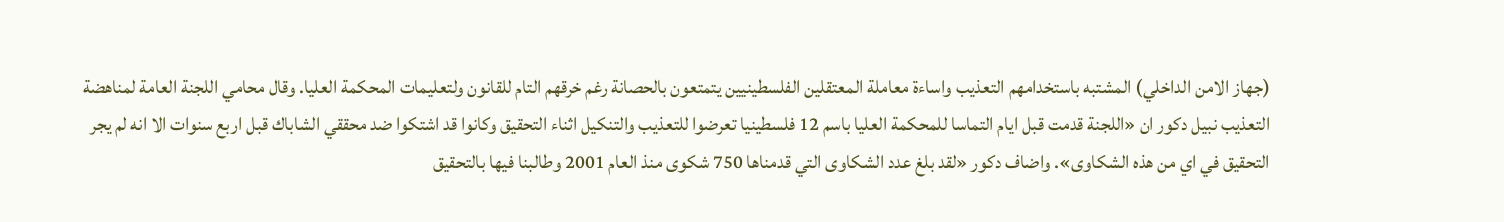(جهاز الامن الداخلي) المشتبه باستخدامهم التعذيب واساءة معاملة المعتقلين الفلسطينيين يتمتعون بالحصانة رغم خرقهم التام للقانون ولتعليمات المحكمة العليا. وقال محامي اللجنة العامة لمناهضة التعذيب نبيل دكور ان «اللجنة قدمت قبل ايام التماسا للمحكمة العليا باسم 12 فلسطينيا تعرضوا للتعذيب والتنكيل اثناء التحقيق وكانوا قد اشتكوا ضد محققي الشاباك قبل اربع سنوات الا انه لم يجر التحقيق في اي من هذه الشكاوى». واضاف دكور «لقد بلغ عدد الشكاوى التي قدمناها 750 شكوى منذ العام 2001 وطالبنا فيها بالتحقيق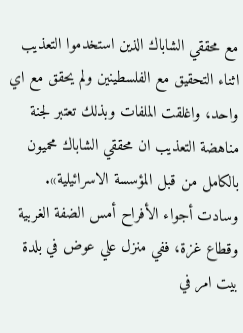مع محققي الشاباك الذين استخدموا التعذيب اثناء التحقيق مع الفلسطينين ولم يحقق مع اي واحد، واغلقت الملفات وبذلك تعتبر لجنة مناهضة التعذيب ان محققي الشاباك محميون بالكامل من قبل المؤسسة الاسرائيلية». وسادت أجواء الأفراح أمس الضفة الغربية وقطاع غزة، ففي منزل علي عوض في بلدة بيت امر في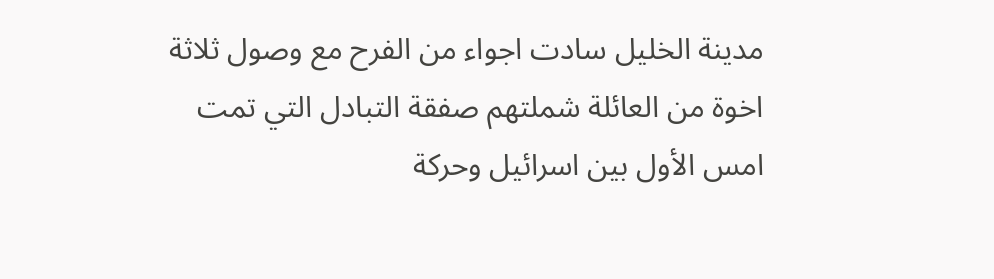مدينة الخليل سادت اجواء من الفرح مع وصول ثلاثة اخوة من العائلة شملتهم صفقة التبادل التي تمت امس الأول بين اسرائيل وحركة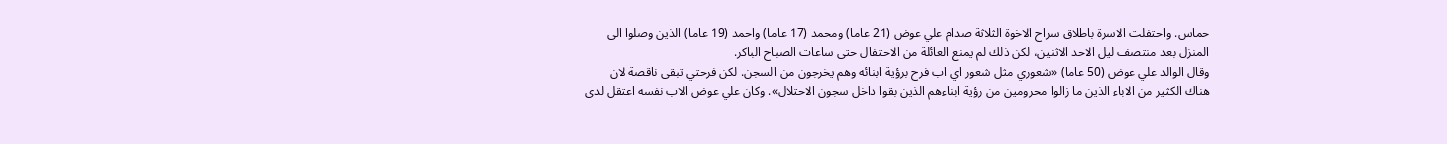حماس. واحتفلت الاسرة باطلاق سراح الاخوة الثلاثة صدام علي عوض (21 عاما) ومحمد (17 عاما) واحمد (19 عاما) الذين وصلوا الى المنزل بعد منتصف ليل الاحد الاثنين، لكن ذلك لم يمنع العائلة من الاحتفال حتى ساعات الصباح الباكر.
وقال الوالد علي عوض (50 عاما) «شعوري مثل شعور اي اب فرح برؤية ابنائه وهم يخرجون من السجن. لكن فرحتي تبقى ناقصة لان هناك الكثير من الاباء الذين ما زالوا محرومين من رؤية ابناءهم الذين بقوا داخل سجون الاحتلال». وكان علي عوض الاب نفسه اعتقل لدى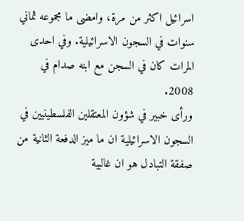اسرائيل اكثر من مرة، وامضى ما مجموعه ثماني سنوات في السجون الاسرائيلية. وفي احدى المرات كان في السجن مع ابنه صدام في 2008.
ورأى خبير في شؤون المعتقلين الفلسطينيين في السجون الاسرائيلية ان ما ميز الدفعة الثانية من صفقة التبادل هو ان غالبية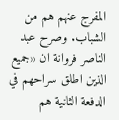المفرج عنهم هم من الشباب. وصرح عبد الناصر فروانة ان «جميع الذين اطلق سراحهم في الدفعة الثانية هم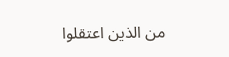من الذين اعتقلوا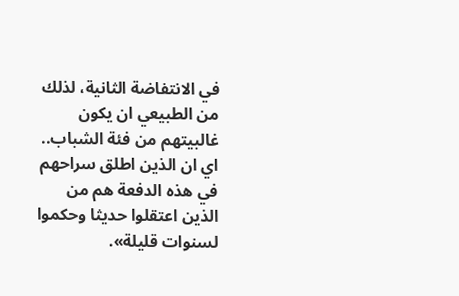في الانتفاضة الثانية، لذلك من الطبيعي ان يكون غالبيتهم من فئة الشباب.. اي ان الذين اطلق سراحهم في هذه الدفعة هم من الذين اعتقلوا حديثا وحكموا لسنوات قليلة».